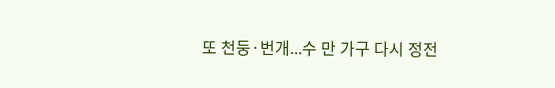또 천둥·번개...수 만 가구 다시 정전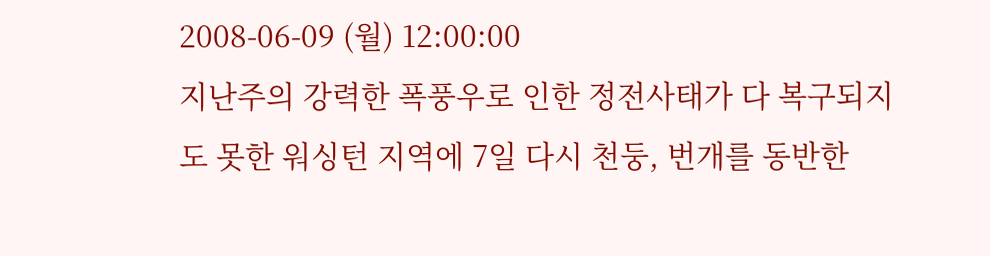2008-06-09 (월) 12:00:00
지난주의 강력한 폭풍우로 인한 정전사태가 다 복구되지도 못한 워싱턴 지역에 7일 다시 천둥, 번개를 동반한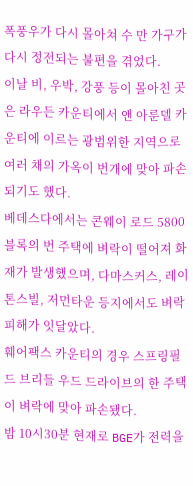폭풍우가 다시 몰아쳐 수 만 가구가 다시 정전되는 불편을 겪었다.
이날 비, 우박, 강풍 등이 몰아친 곳은 라우든 카운티에서 앤 아룬델 카운티에 이르는 광범위한 지역으로 여러 채의 가옥이 번개에 맞아 파손되기도 했다.
베데스다에서는 콘웨이 로드 5800 블록의 번 주택에 벼락이 떨어져 화재가 발생했으며, 다마스커스, 레이톤스빌, 저먼타운 등지에서도 벼락 피해가 잇달았다.
훼어팩스 카운티의 경우 스프링필드 브리들 우드 드라이브의 한 주택이 벼락에 맞아 파손됐다.
밤 10시30분 현재로 BGE가 전력을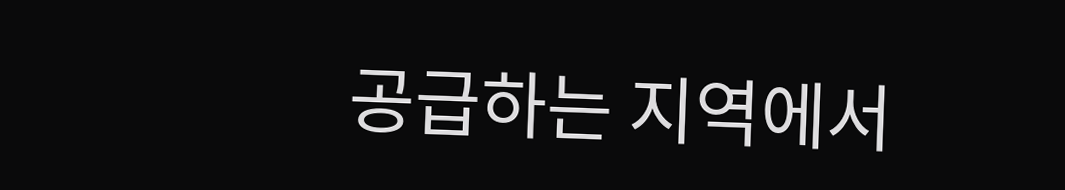공급하는 지역에서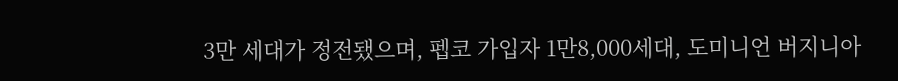3만 세대가 정전됐으며, 펩코 가입자 1만8,000세대, 도미니언 버지니아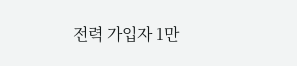전력 가입자 1만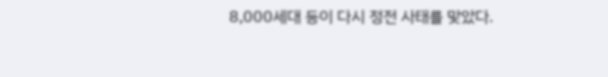8,000세대 등이 다시 정전 사태를 맞았다.